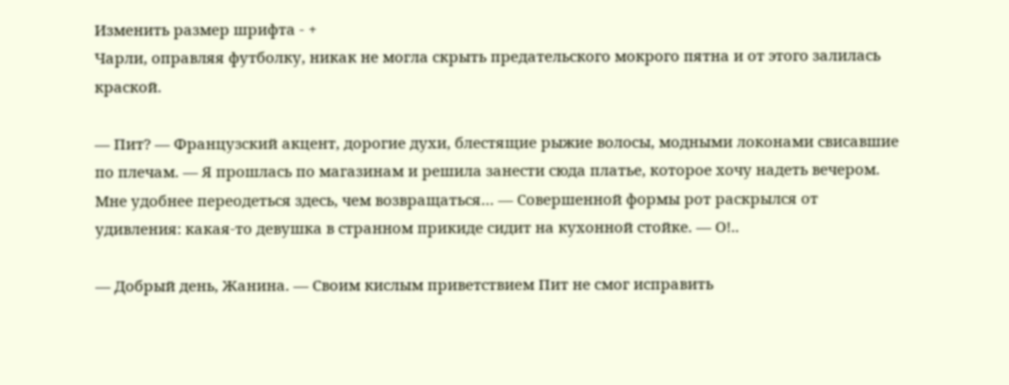Изменить размер шрифта - +
Чарли, оправляя футболку, никак не могла скрыть предательского мокрого пятна и от этого залилась краской.

— Пит? — Французский акцент, дорогие духи, блестящие рыжие волосы, модными локонами свисавшие по плечам. — Я прошлась по магазинам и решила занести сюда платье, которое хочу надеть вечером. Мне удобнее переодеться здесь, чем возвращаться… — Совершенной формы рот раскрылся от удивления: какая-то девушка в странном прикиде сидит на кухонной стойке. — О!..

— Добрый день, Жанина. — Своим кислым приветствием Пит не смог исправить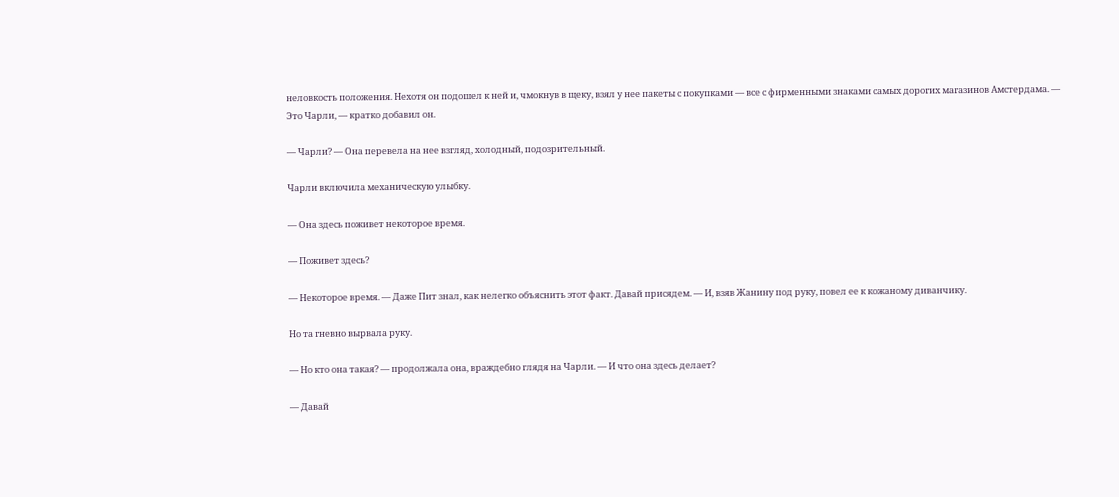неловкость положения. Нехотя он подошел к ней и, чмокнув в щеку, взял у нее пакеты с покупками — все с фирменными знаками самых дорогих магазинов Амстердама. — Это Чарли, — кратко добавил он.

— Чарли? — Она перевела на нее взгляд, холодный, подозрительный.

Чарли включила механическую улыбку.

— Она здесь поживет некоторое время.

— Поживет здесь?

— Некоторое время. — Даже Пит знал, как нелегко объяснить этот факт. Давай присядем. — И, взяв Жанину под руку, повел ее к кожаному диванчику.

Но та гневно вырвала руку.

— Но кто она такая? — продолжала она, враждебно глядя на Чарли. — И что она здесь делает?

— Давай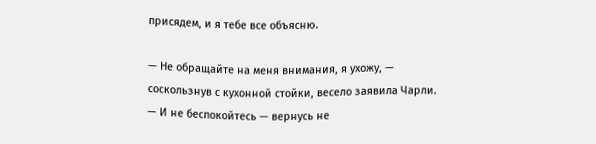присядем, и я тебе все объясню.

— Не обращайте на меня внимания, я ухожу, — соскользнув с кухонной стойки, весело заявила Чарли. — И не беспокойтесь — вернусь не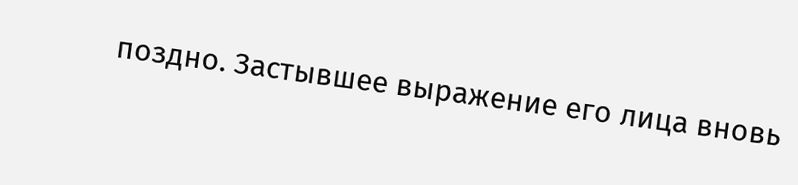поздно. Застывшее выражение его лица вновь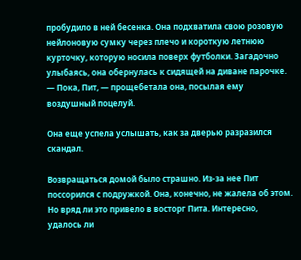пробудило в ней бесенка. Она подхватила свою розовую нейлоновую сумку через плечо и короткую летнюю курточку, которую носила поверх футболки. Загадочно улыбаясь, она обернулась к сидящей на диване парочке. — Пока, Пит, — прощебетала она, посылая ему воздушный поцелуй.

Она еще успела услышать, как за дверью разразился скандал.

Возвращаться домой было страшно. Из-за нее Пит поссорился с подружкой. Она, конечно, не жалела об этом. Но вряд ли это привело в восторг Пита. Интересно, удалось ли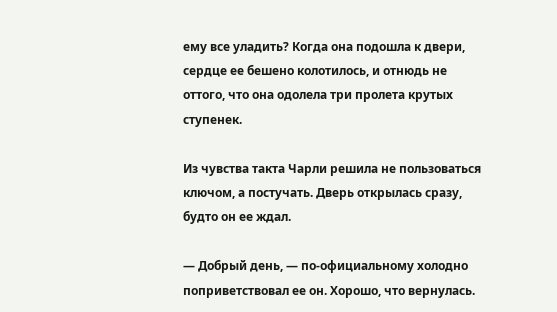ему все уладить? Когда она подошла к двери, сердце ее бешено колотилось, и отнюдь не оттого, что она одолела три пролета крутых ступенек.

Из чувства такта Чарли решила не пользоваться ключом, а постучать. Дверь открылась сразу, будто он ее ждал.

— Добрый день, — по-официальному холодно поприветствовал ее он. Хорошо, что вернулась.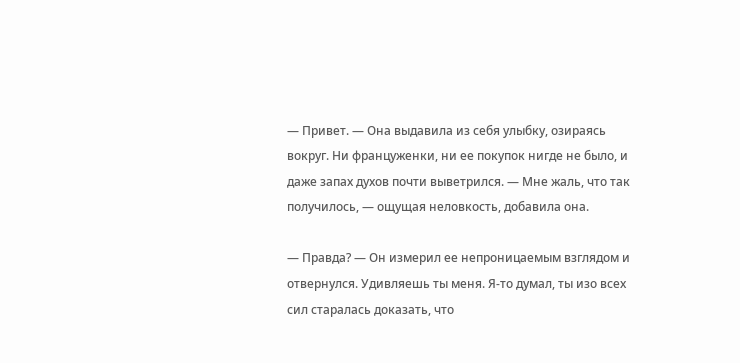— Привет. — Она выдавила из себя улыбку, озираясь вокруг. Ни француженки, ни ее покупок нигде не было, и даже запах духов почти выветрился. — Мне жаль, что так получилось, — ощущая неловкость, добавила она.

— Правда? — Он измерил ее непроницаемым взглядом и отвернулся. Удивляешь ты меня. Я-то думал, ты изо всех сил старалась доказать, что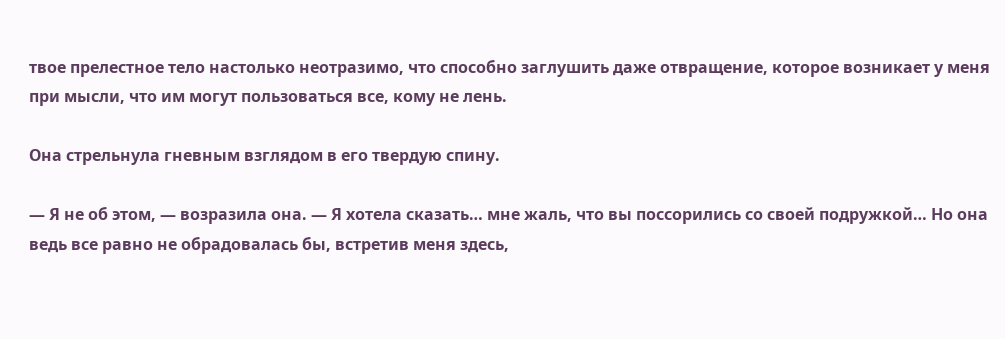твое прелестное тело настолько неотразимо, что способно заглушить даже отвращение, которое возникает у меня при мысли, что им могут пользоваться все, кому не лень.

Она стрельнула гневным взглядом в его твердую спину.

— Я не об этом, — возразила она. — Я хотела сказать… мне жаль, что вы поссорились со своей подружкой… Но она ведь все равно не обрадовалась бы, встретив меня здесь,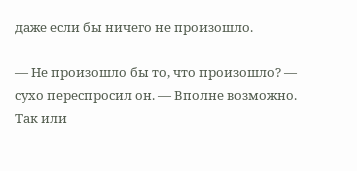даже если бы ничего не произошло.

— Не произошло бы то, что произошло? — сухо переспросил он. — Вполне возможно. Так или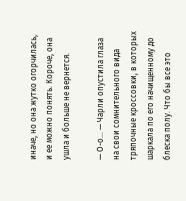иначе, но она жутко огорчилась, и ее можно понять. Короче, она ушла и больше не вернется.

— О-о… — Чарли опустила глаза на свои сомнительного вида тряпочные кроссовки, в которых шаркала по его начищенному до блеска полу. Что бы все это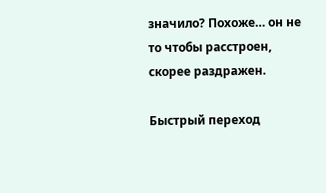значило? Похоже… он не то чтобы расстроен, скорее раздражен.

Быстрый переход